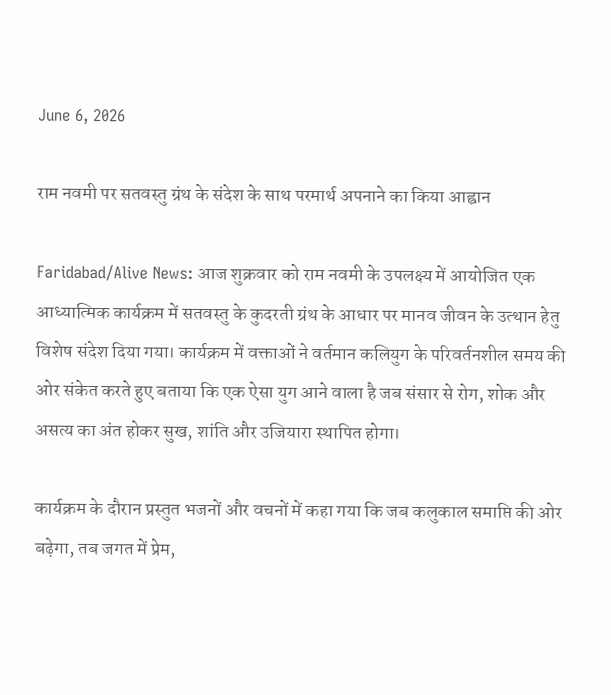June 6, 2026

राम नवमी पर सतवस्तु ग्रंथ के संदेश के साथ परमार्थ अपनाने का किया आह्वान

Faridabad/Alive News: आज शुक्रवार को राम नवमी के उपलक्ष्य में आयोजित एक आध्यात्मिक कार्यक्रम में सतवस्तु के कुदरती ग्रंथ के आधार पर मानव जीवन के उत्थान हेतु विशेष संदेश दिया गया। कार्यक्रम में वक्ताओं ने वर्तमान कलियुग के परिवर्तनशील समय की ओर संकेत करते हुए बताया कि एक ऐसा युग आने वाला है जब संसार से रोग, शोक और असत्य का अंत होकर सुख, शांति और उजियारा स्थापित होगा।

कार्यक्रम के दौरान प्रस्तुत भजनों और वचनों में कहा गया कि जब कलुकाल समाप्ति की ओर बढ़ेगा, तब जगत में प्रेम,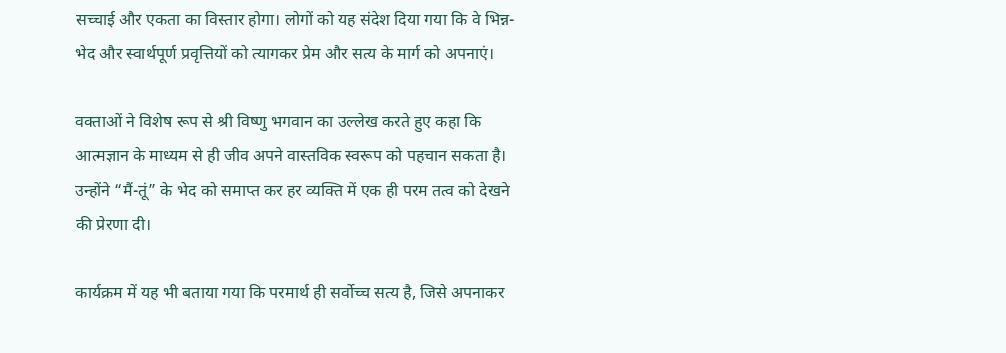सच्चाई और एकता का विस्तार होगा। लोगों को यह संदेश दिया गया कि वे भिन्न-भेद और स्वार्थपूर्ण प्रवृत्तियों को त्यागकर प्रेम और सत्य के मार्ग को अपनाएं।

वक्ताओं ने विशेष रूप से श्री विष्णु भगवान का उल्लेख करते हुए कहा कि आत्मज्ञान के माध्यम से ही जीव अपने वास्तविक स्वरूप को पहचान सकता है। उन्होंने “मैं-तूं” के भेद को समाप्त कर हर व्यक्ति में एक ही परम तत्व को देखने की प्रेरणा दी।

कार्यक्रम में यह भी बताया गया कि परमार्थ ही सर्वोच्च सत्य है, जिसे अपनाकर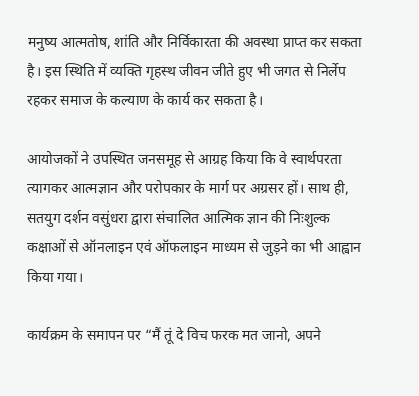मनुष्य आत्मतोष, शांति और निर्विकारता की अवस्था प्राप्त कर सकता है। इस स्थिति में व्यक्ति गृहस्थ जीवन जीते हुए भी जगत से निर्लेप रहकर समाज के कल्याण के कार्य कर सकता है।

आयोजकों ने उपस्थित जनसमूह से आग्रह किया कि वे स्वार्थपरता त्यागकर आत्मज्ञान और परोपकार के मार्ग पर अग्रसर हों। साथ ही, सतयुग दर्शन वसुंधरा द्वारा संचालित आत्मिक ज्ञान की निःशुल्क कक्षाओं से ऑनलाइन एवं ऑफलाइन माध्यम से जुड़ने का भी आह्वान किया गया।

कार्यक्रम के समापन पर “मैं तूं दे विच फरक मत जानो, अपने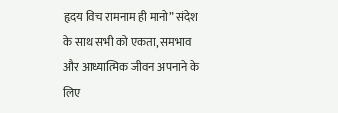हृदय विच रामनाम ही मानो” संदेश के साथ सभी को एकता, समभाव और आध्यात्मिक जीवन अपनाने के लिए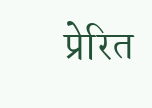प्रेरित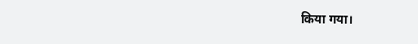किया गया।